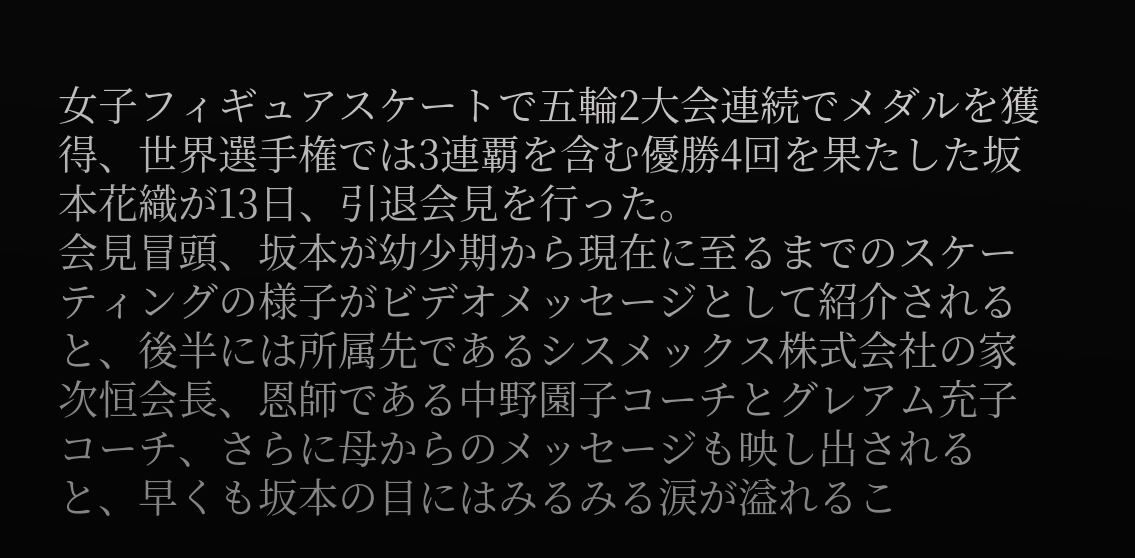女子フィギュアスケートで五輪2大会連続でメダルを獲得、世界選手権では3連覇を含む優勝4回を果たした坂本花織が13日、引退会見を行った。
会見冒頭、坂本が幼少期から現在に至るまでのスケーティングの様子がビデオメッセージとして紹介されると、後半には所属先であるシスメックス株式会社の家次恒会長、恩師である中野園子コーチとグレアム充子コーチ、さらに母からのメッセージも映し出されると、早くも坂本の目にはみるみる涙が溢れるこ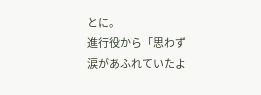とに。
進行役から「思わず涙があふれていたよ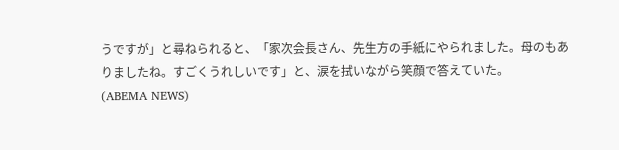うですが」と尋ねられると、「家次会長さん、先生方の手紙にやられました。母のもありましたね。すごくうれしいです」と、涙を拭いながら笑顔で答えていた。
(ABEMA NEWS)